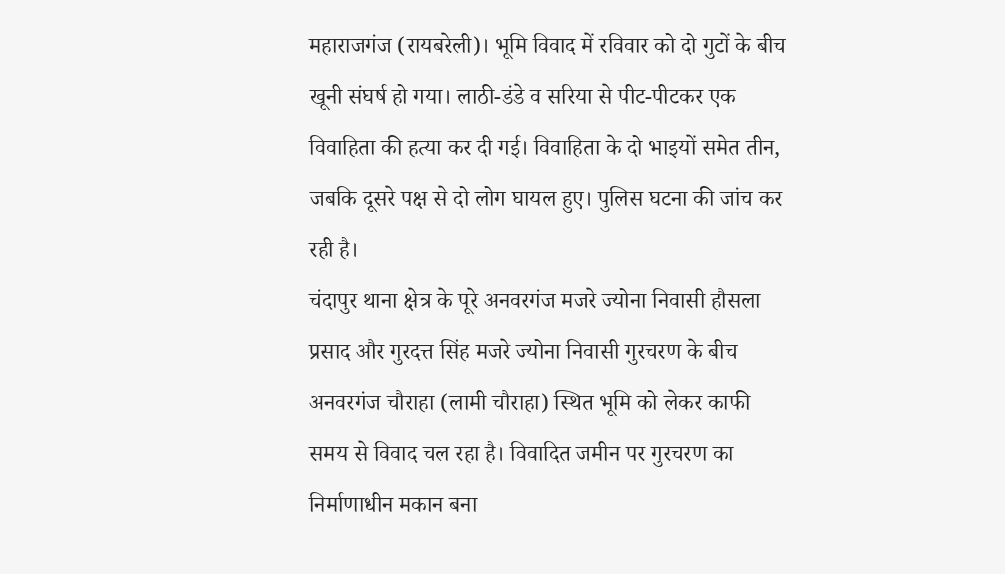महाराजगंज (रायबरेली)। भूमि विवाद में रविवार को दो गुटों के बीच खूनी संघर्ष हो गया। लाठी-डंडे व सरिया से पीट-पीटकर एक विवाहिता की हत्या कर दी गई। विवाहिता के दो भाइयों समेत तीन, जबकि दूसरे पक्ष से दो लोग घायल हुए। पुलिस घटना की जांच कर रही है।
चंदापुर थाना क्षेत्र के पूरे अनवरगंज मजरे ज्योना निवासी हौसला प्रसाद और गुरदत्त सिंह मजरे ज्योना निवासी गुरचरण के बीच अनवरगंज चौराहा (लामी चौराहा) स्थित भूमि को लेकर काफी समय से विवाद चल रहा है। विवादित जमीन पर गुरचरण का निर्माणाधीन मकान बना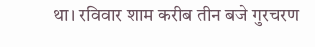था। रविवार शाम करीब तीन बजे गुरचरण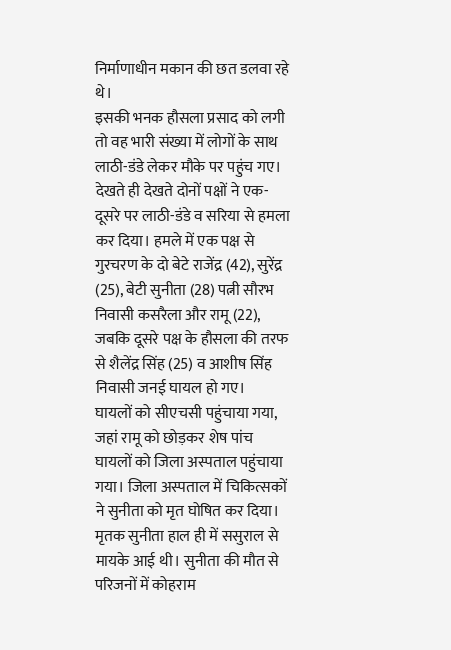निर्माणाधीन मकान की छत डलवा रहे थे।
इसकी भनक हौसला प्रसाद को लगी तो वह भारी संख्या में लोगों के साथ लाठी-डंडे लेकर मौके पर पहुंच गए। देखते ही देखते दोनों पक्षों ने एक-दूसरे पर लाठी-डंडे व सरिया से हमला कर दिया। हमले में एक पक्ष से गुरचरण के दो बेटे राजेंद्र (42), सुरेंद्र (25), बेटी सुनीता (28) पत्नी सौरभ निवासी कसरैला और रामू (22), जबकि दूसरे पक्ष के हौसला की तरफ से शैलेंद्र सिंह (25) व आशीष सिंह निवासी जनई घायल हो गए।
घायलों को सीएचसी पहुंचाया गया, जहां रामू को छोड़कर शेष पांच घायलों को जिला अस्पताल पहुंचाया गया। जिला अस्पताल में चिकित्सकों ने सुनीता को मृत घोषित कर दिया। मृतक सुनीता हाल ही में ससुराल से मायके आई थी। सुनीता की मौत से परिजनों में कोहराम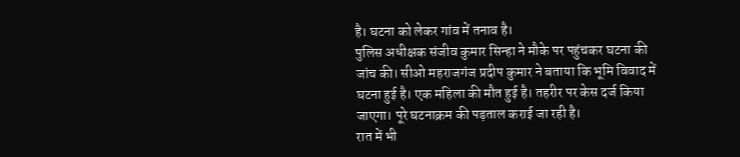है। घटना को लेकर गांव में तनाव है।
पुलिस अधीक्षक संजीव कुमार सिन्हा ने मौके पर पहुंचकर घटना की जांच की। सीओ महराजगंज प्रदीप कुमार ने बताया कि भूमि विवाद में घटना हुई है। एक महिला की मौत हुई है। तहरीर पर केस दर्ज किया जाएगा। पूरे घटनाक्रम की पड़ताल कराई जा रही है।
रात में भी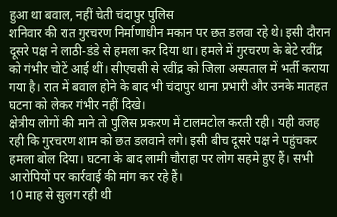हुआ था बवाल, नहीं चेती चंदापुर पुलिस
शनिवार की रात गुरचरण निर्माणाधीन मकान पर छत डलवा रहे थे। इसी दौरान दूसरे पक्ष ने लाठी-डंडे से हमला कर दिया था। हमले में गुरचरण के बेटे रवींद्र को गंभीर चोटें आई थीं। सीएचसी से रवींद्र को जिला अस्पताल में भर्ती कराया गया है। रात में बवाल होने के बाद भी चंदापुर थाना प्रभारी और उनके मातहत घटना को लेकर गंभीर नहीं दिखे।
क्षेत्रीय लोगों की माने तो पुलिस प्रकरण में टालमटोल करती रही। यही वजह रही कि गुरचरण शाम को छत डलवाने लगे। इसी बीच दूसरे पक्ष ने पहुंचकर हमला बोल दिया। घटना के बाद लामी चौराहा पर लोग सहमे हुए हैं। सभी आरोपियों पर कार्रवाई की मांग कर रहे हैं।
10 माह से सुलग रही थी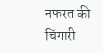नफरत की चिंगारी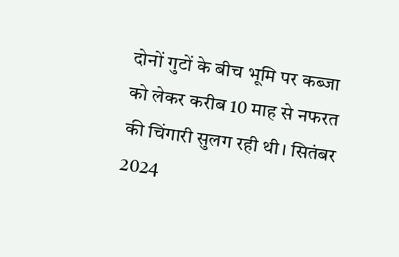दोनों गुटों के बीच भूमि पर कब्जा को लेकर करीब 10 माह से नफरत की चिंगारी सुलग रही थी। सितंबर 2024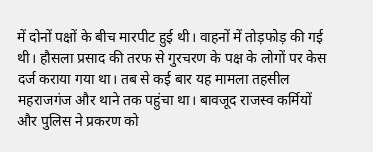में दोनों पक्षों के बीच मारपीट हुई थी। वाहनों में तोड़फोड़ की गई थी। हौसला प्रसाद की तरफ से गुरचरण के पक्ष के लोगों पर केस दर्ज कराया गया था। तब से कई बार यह मामला तहसील महराजगंज और थाने तक पहुंचा था। बावजूद राजस्व कर्मियों और पुलिस ने प्रकरण को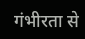गंभीरता से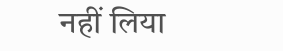नहीं लिया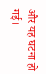और यह घटना हो गई।